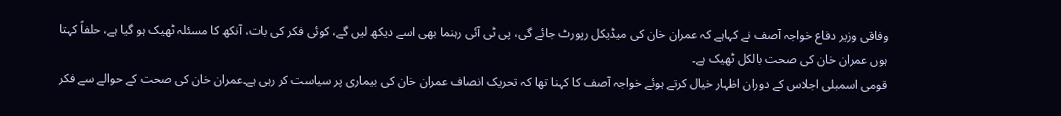وفاقی وزیر دفاع خواجہ آصف نے کہاہے کہ عمران خان کی میڈیکل رپورٹ جائے گی، پی ٹی آئی رہنما بھی اسے دیکھ لیں گے، کوئی فکر کی بات، آنکھ کا مسئلہ ٹھیک ہو گیا ہے، حلفاً کہتا ہوں عمران خان کی صحت بالکل ٹھیک ہے۔
قومی اسمبلی اجلاس کے دوران اظہار خیال کرتے ہوئے خواجہ آصف کا کہنا تھا کہ تحریک انصاف عمران خان کی بیماری پر سیاست کر رہی ہے۔عمران خان کی صحت کے حوالے سے فکر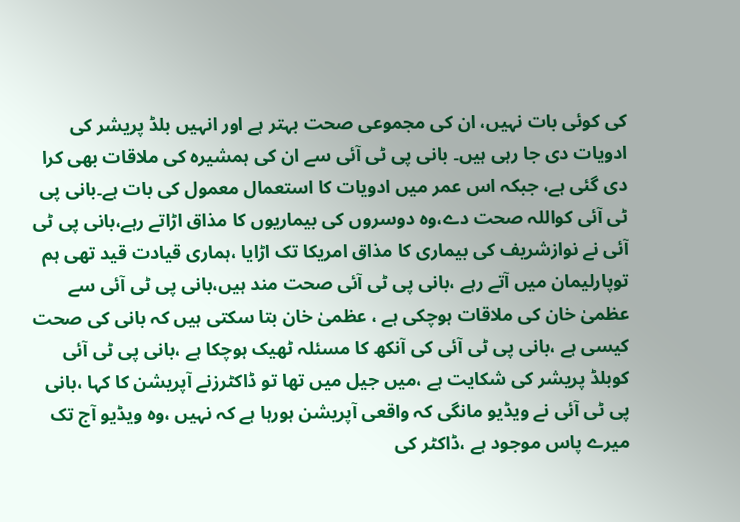کی کوئی بات نہیں، ان کی مجموعی صحت بہتر ہے اور انہیں بلڈ پریشر کی ادویات دی جا رہی ہیں۔ بانی پی ٹی آئی سے ان کی ہمشیرہ کی ملاقات بھی کرا دی گئی ہے، جبکہ اس عمر میں ادویات کا استعمال معمول کی بات ہے۔بانی پی ٹی آئی کواللہ صحت دے،وہ دوسروں کی بیماریوں کا مذاق اڑاتے رہے،بانی پی ٹی آئی نے نوازشریف کی بیماری کا مذاق امریکا تک اڑایا ،ہماری قیادت قید تھی ہم توپارلیمان میں آتے رہے ،بانی پی ٹی آئی صحت مند ہیں،بانی پی ٹی آئی سے عظمیٰ خان کی ملاقات ہوچکی ہے ، عظمیٰ خان بتا سکتی ہیں کہ بانی کی صحت کیسی ہے ،بانی پی ٹی آئی کی آنکھ کا مسئلہ ٹھیک ہوچکا ہے ،بانی پی ٹی آئی کوبلڈ پریشر کی شکایت ہے ،میں جیل میں تھا تو ڈاکٹرزنے آپریشن کا کہا ،بانی پی ٹی آئی نے ویڈیو مانگی کہ واقعی آپریشن ہورہا ہے کہ نہیں ،وہ ویڈیو آج تک میرے پاس موجود ہے ،ڈاکٹر کی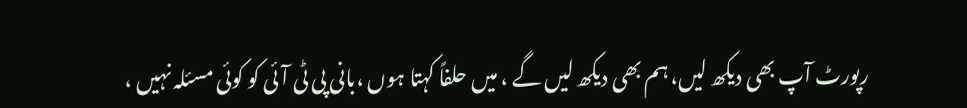رپورٹ آپ بھی دیکھ لیں، ہم بھی دیکھ لیں گے ، میں حلفاً کہتا ہوں ،بانی پی ٹی آئی کو کوئی مسئلہ نہیں ،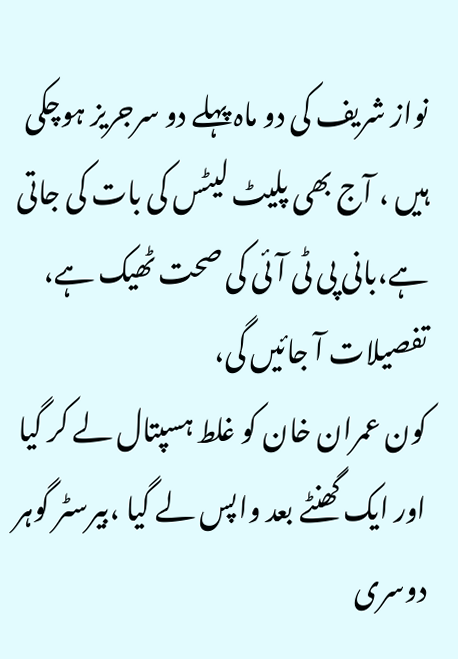نواز شریف کی دو ماہ پہلے دو سرجریز ہوچکی ہیں ، آج بھی پلیٹ لیٹس کی بات کی جاتی ہے،بانی پی ٹی آئی کی صحت ٹھیک ہے، تفصیلات آ جائیں گی،
کون عمران خان کو غلط ہسپتال لے کر گیا اور ایک گھنٹے بعد واپس لے گیا ،بیرسٹر گوہر
دوسری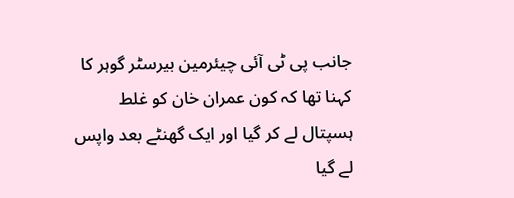جانب پی ٹی آئی چیئرمین بیرسٹر گوہر کا کہنا تھا کہ کون عمران خان کو غلط ہسپتال لے کر گیا اور ایک گھنٹے بعد واپس لے گیا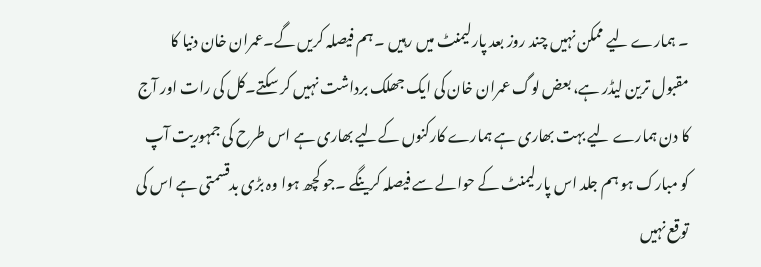۔ ہمارے لیے ممکن نہیں چند روز بعد پارلیمنٹ میں رہیں ۔ ہم فیصلہ کریں گے۔عمران خان دنیا کا مقبول ترین لیڈر ہے، بعض لوگ عمران خان کی ایک جھلک برداشت نہیں کر سکتے۔کل کی رات اور آج کا دن ہمارے لیے بہت بھاری ہے ہمارے کارکنوں کےلیے بھاری ہے اس طرح کی جمہوریت آپ کو مبارک ہو ہم جلد اس پارلیمنٹ کے حوالے سے فیصلہ کرینگے ۔جو کچھ ہوا وہ بڑی بدقسمتی ہے اس کی توقع نہیں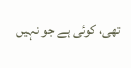تھی، کوئی ہے جو نہیں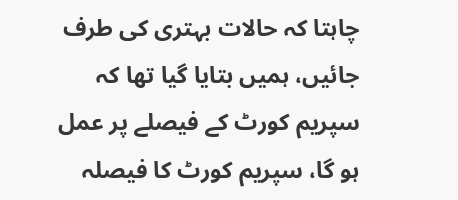چاہتا کہ حالات بہتری کی طرف جائیں، ہمیں بتایا گیا تھا کہ سپریم کورٹ کے فیصلے پر عمل ہو گا، سپریم کورٹ کا فیصلہ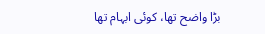بڑا واضح تھا، کوئی ابہام تھا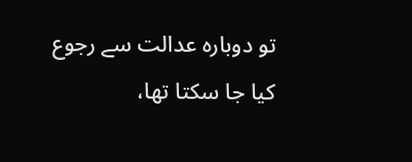تو دوبارہ عدالت سے رجوع کیا جا سکتا تھا،